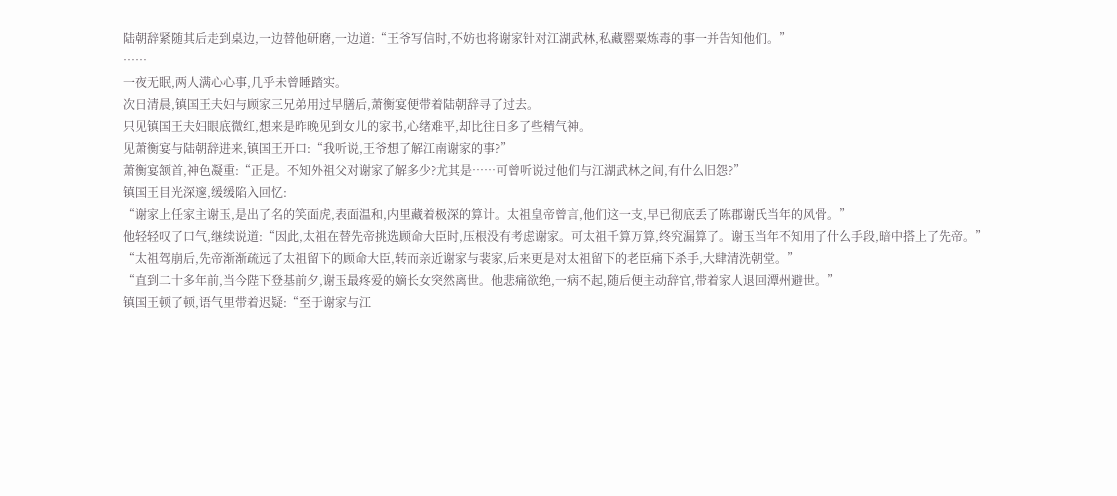陆朝辞紧随其后走到桌边,一边替他研磨,一边道:“王爷写信时,不妨也将谢家针对江湖武林,私藏罂粟炼毒的事一并告知他们。”
……
一夜无眠,两人满心心事,几乎未曾睡踏实。
次日清晨,镇国王夫妇与顾家三兄弟用过早膳后,萧衡宴便带着陆朝辞寻了过去。
只见镇国王夫妇眼底微红,想来是昨晚见到女儿的家书,心绪难平,却比往日多了些精气神。
见萧衡宴与陆朝辞进来,镇国王开口:“我听说,王爷想了解江南谢家的事?”
萧衡宴颔首,神色凝重:“正是。不知外祖父对谢家了解多少?尤其是……可曾听说过他们与江湖武林之间,有什么旧怨?”
镇国王目光深邃,缓缓陷入回忆:
“谢家上任家主谢玉,是出了名的笑面虎,表面温和,内里藏着极深的算计。太祖皇帝曾言,他们这一支,早已彻底丢了陈郡谢氏当年的风骨。”
他轻轻叹了口气,继续说道:“因此,太祖在替先帝挑选顾命大臣时,压根没有考虑谢家。可太祖千算万算,终究漏算了。谢玉当年不知用了什么手段,暗中搭上了先帝。”
“太祖驾崩后,先帝渐渐疏远了太祖留下的顾命大臣,转而亲近谢家与裴家,后来更是对太祖留下的老臣痛下杀手,大肆清洗朝堂。”
“直到二十多年前,当今陛下登基前夕,谢玉最疼爱的嫡长女突然离世。他悲痛欲绝,一病不起,随后便主动辞官,带着家人退回潭州避世。”
镇国王顿了顿,语气里带着迟疑:“至于谢家与江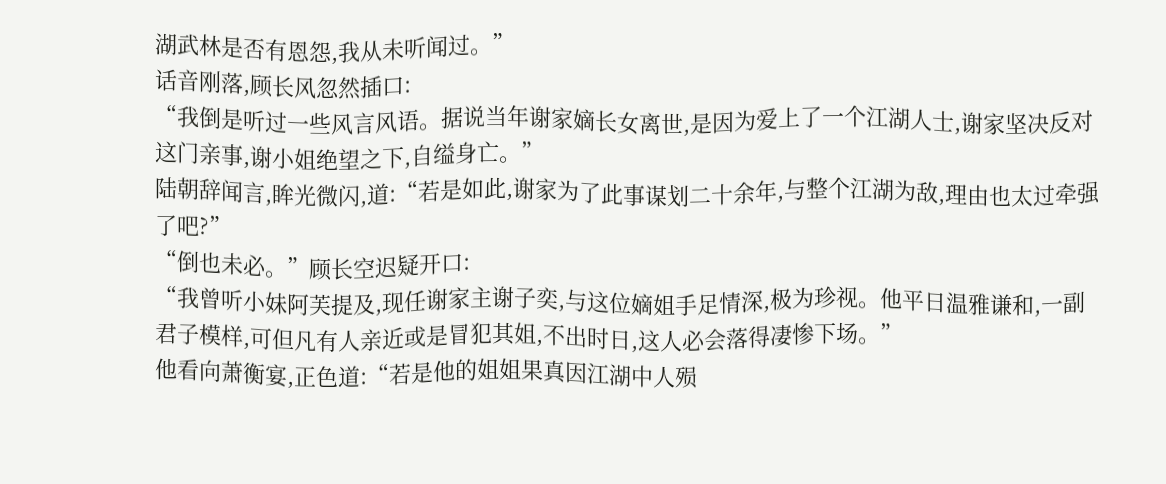湖武林是否有恩怨,我从未听闻过。”
话音刚落,顾长风忽然插口:
“我倒是听过一些风言风语。据说当年谢家嫡长女离世,是因为爱上了一个江湖人士,谢家坚决反对这门亲事,谢小姐绝望之下,自缢身亡。”
陆朝辞闻言,眸光微闪,道:“若是如此,谢家为了此事谋划二十余年,与整个江湖为敌,理由也太过牵强了吧?”
“倒也未必。”顾长空迟疑开口:
“我曾听小妹阿芙提及,现任谢家主谢子奕,与这位嫡姐手足情深,极为珍视。他平日温雅谦和,一副君子模样,可但凡有人亲近或是冒犯其姐,不出时日,这人必会落得凄惨下场。”
他看向萧衡宴,正色道:“若是他的姐姐果真因江湖中人殒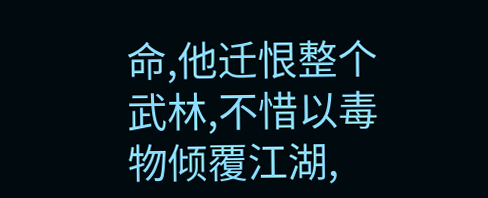命,他迁恨整个武林,不惜以毒物倾覆江湖,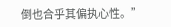倒也合乎其偏执心性。”